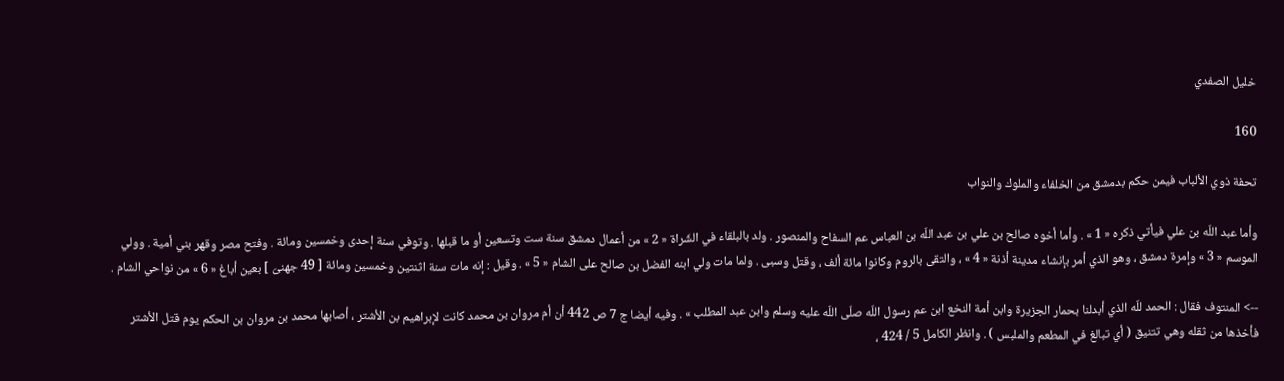خليل الصفدي

160

تحفة ذوي الألباب فيمن حكم بدمشق من الخلفاء والملوك والنواب

وأما عبد اللّه بن علي فيأتي ذكره « 1 » . وأما أخوه صالح بن علي بن عبد اللّه بن العباس عم السفاح والمنصور . ولد بالبلقاء في الشّراة « 2 » من أعمال دمشق سنة ست وتسعين أو ما قبلها . وتوفي سنة إحدى وخمسين ومائة . وفتح مصر وقهر بني أمية . وولي الموسم « 3 » وإمرة دمشق ، وهو الذي أمر بإنشاء مدينة أذنة « 4 » ، والتقى بالروم وكانوا مائة ألف ، وقتل وسبى . ولما مات ولي ابنه الفضل بن صالح على الشام « 5 » . وقيل : إنه مات سنة اثنتين وخمسين ومائة [ 49 جهنىّ ] بعين أباغ « 6 » من نواحي الشام .

--> المنتوف فقال : الحمد للّه الذي أبدلنا بحمار الجزيرة وابن أمة النخع ابن عم رسول اللّه صلّى اللّه عليه وسلم وابن عبد المطلب » . وفيه أيضا ج 7 ص 442 أن أم مروان بن محمد كانت لإبراهيم بن الأشتر ، أصابها محمد بن مروان بن الحكم يوم قتل الأشتر فأخذها من ثقله وهي تتنيق ( أي تبالغ في المطعم والملبس ) . وانظر الكامل 5 / 424 ،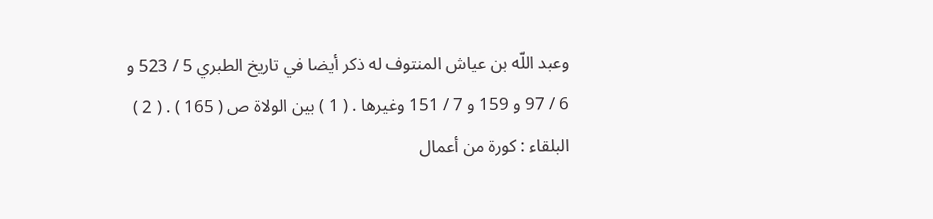وعبد اللّه بن عياش المنتوف له ذكر أيضا في تاريخ الطبري 5 / 523 و 6 / 97 و 159 و 7 / 151 وغيرها . ( 1 ) بين الولاة ص ( 165 ) . ( 2 ) البلقاء : كورة من أعمال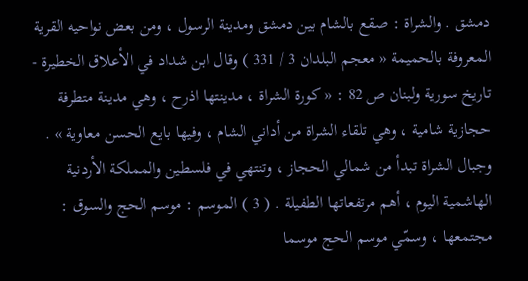دمشق . والشراة : صقع بالشام بين دمشق ومدينة الرسول ، ومن بعض نواحيه القرية المعروفة بالحميمة « معجم البلدان 3 / 331 ) وقال ابن شداد في الأعلاق الخطيرة - تاريخ سورية ولبنان ص 82 : « كورة الشراة ، مدينتها اذرح ، وهي مدينة متطرفة حجازية شامية ، وهي تلقاء الشراة من أداني الشام ، وفيها بايع الحسن معاوية » . وجبال الشراة تبدأ من شمالي الحجاز ، وتنتهي في فلسطين والمملكة الأردنية الهاشمية اليوم ، أهم مرتفعاتها الطفيلة . ( 3 ) الموسم : موسم الحج والسوق : مجتمعها ، وسمّي موسم الحج موسما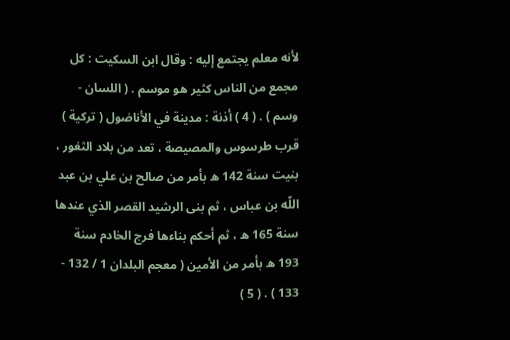لأنه معلم يجتمع إليه : وقال ابن السكيت : كل مجمع من الناس كثير هو موسم . ( اللسان - وسم ) . ( 4 ) أذنة : مدينة في الأناضول ( تركية ) قرب طرسوس والمصيصة ، تعد من بلاد الثغور ، بنيت سنة 142 ه بأمر من صالح بن علي بن عبد اللّه بن عباس ، ثم بنى الرشيد القصر الذي عندها سنة 165 ه ، ثم أحكم بناءها فرج الخادم سنة 193 ه بأمر من الأمين ( معجم البلدان 1 / 132 - 133 ) . ( 5 )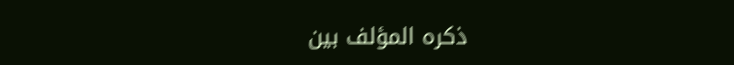ذكره المؤلف بين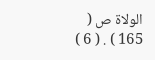الولاة ص ( 165 ) . ( 6 )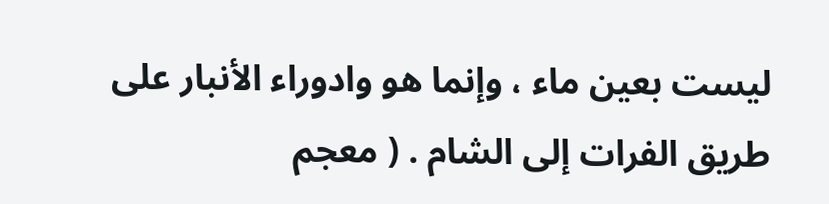ليست بعين ماء ، وإنما هو وادوراء الأنبار على طريق الفرات إلى الشام . ( معجم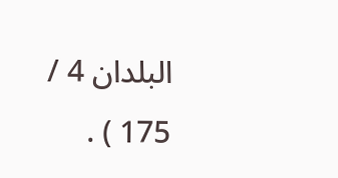البلدان 4 / 175 ) .